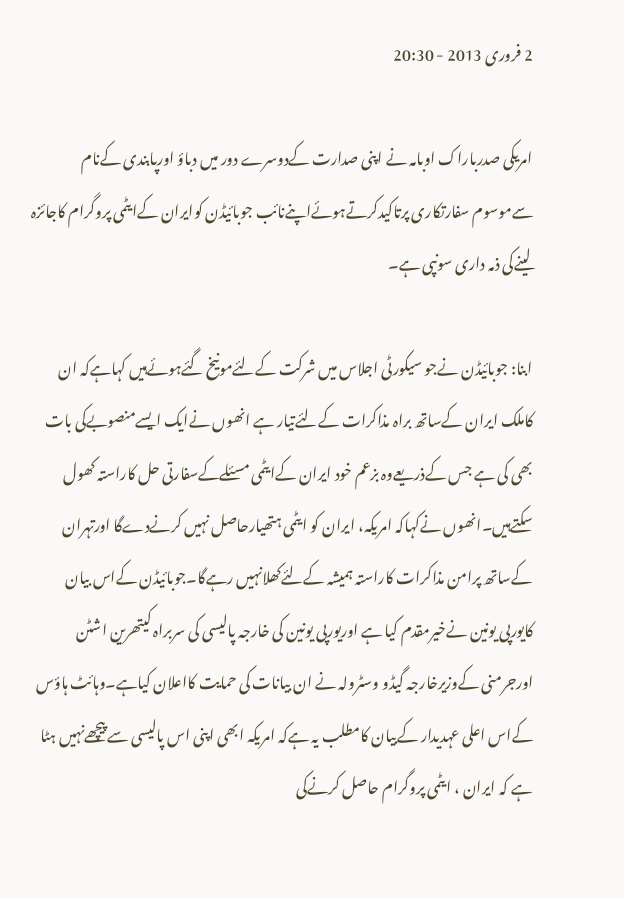2 فروری 2013 - 20:30

امریکی صدرباراک اوبامہ نے اپنی صدارت کےدوسرے دور میں دباؤ اورپابندی کےنام سےموسوم سفارتکاری پرتاکیدکرتےہوئےاپنےنائب جوبائیڈن کوایران کےایٹمی پروگرام کاجائزہ لینےکی ذمہ داری سونپی ہے۔

ابنا: جوبائیڈن نےجو سیکورٹی اجلاس میں شرکت کےلئےمونیخ گئےہوئےہیں کہاہےکہ ان کاملک ایران کےساتھ براہ مذاکرات کےلئےتیار ہے انھوں نےایک ایسےمنصوبےکی بات بھی کی ہے جس کےذریعےوہ بزعم خود ایران کےایٹمی مسئلےکےسفارتی حل کاراستہ کھول سکتےہیں۔انھوں نےکہاکہ امریکہ، ایران کو ایٹمی ہتھیارحاصل نہيں کرنےدےگا اورتہران کےساتھ پرامن مذاکرات کاراستہ ہمیشہ کےلئےکھلانہيں رہےگا۔جوبائیڈن کےاس بیان کایورپی یونین نےخیرمقدم کیا ہے اوریورپی یونین کی خارجہ پالیسی کی سربراہ کیتھرین اشٹن اورجرمنی کےوزیرخارجہ گیڈو وسٹرولہ نے ان بیانات کی حمایت کااعلان کیاہے۔وہائٹ ہاؤس کےاس اعلی عہدیدار کےبیان کامطلب یہ ہےکہ امریکہ ابھی اپنی اس پالیسی سےپیچھےنہيں ہٹا ہے کہ ایران ، ایٹمی پروگرام حاصل کرنےکی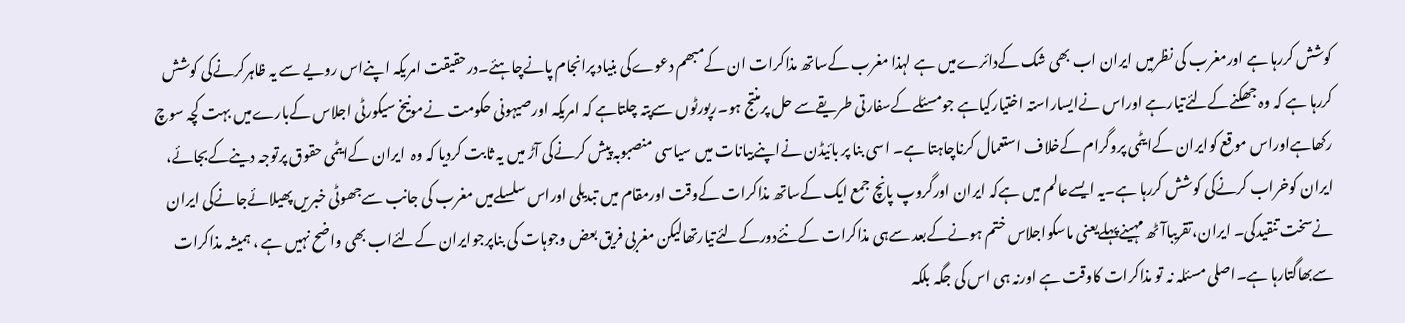کوشش کررہا ہے اورمغرب کی نظرمیں ایران اب بھی شک کےدائرےمیں ہے لہذا مغرب کےساتھ مذاکرات ان کےمبھم دعوےکی بنیاد پرانجام پانےچاہئے۔درحقیقت امریکہ اپنےاس رویے سے یہ ظاہرکرنےکی کوشش کررہا ہے کہ وہ جھکنےکےلئےتیارہے اوراس نےایساراستہ اختیارکیاہے جومسئلےکےسفارتی طریقےسے حل پرمنتج ہو۔رپورٹوں سےپتہ چلتاہے کہ امریکہ اورصیہونی حکومت نےمونیخ سیکورٹی اجلاس کےبارےمیں بہت کچہ سوچ رکھاہےاوراس موقع کوایران کےایٹمی پروگرام کےخلاف استعمال کرناچاہتا ہے۔ اسی بنا پر بائيڈن نےاپنےبیانات میں سیاسی منصبوبہ پیش کرنےکی آڑ میں یہ ثابت کردیا کہ وہ  ایران کےایٹمی حقوق پرتوجہ دینےکےبجائے، ایران کوخراب کرنےکی کوشش کررہا ہے۔یہ ایسےعالم میں ہےکہ ایران اورگروپ پانچ جمع ایک کےساتھ مذاکرات کےوقت اورمقام میں تبدیلی اوراس سلسلےمیں مغرب کی جانب سےجھوٹی خبریں پھیلائےجانےکی ایران نےسخت تنقیدکی۔ ایران،تقریباآٹھ مہینےپہلےیعنی ماسکواجلاس ختم ہونےکےبعد سےہی مذاکرات کےنئےدورکےلئےتیارتھالیکن مغربی فریق بعض وجوہات کی بناپرجوایران کےلئےاب بھی واضح نہيں ہے ، ہمیشہ مذاکرات سےبھاگتارہا ہے۔اصلی مسئلہ نہ تو مذاکرات کاوقت ہے اورنہ ہی اس کی جگہ بلکہ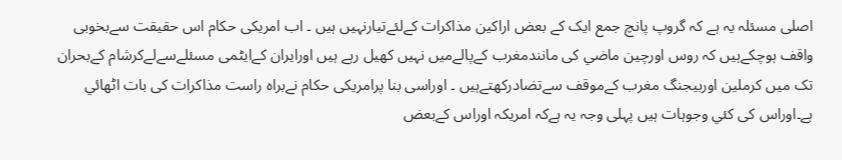اصلی مسئلہ یہ ہے کہ گروپ پانچ جمع ایک کے بعض اراکین مذاکرات کےلئےتیارنہيں ہیں ۔ اب امریکی حکام اس حقیقت سےبخوبی واقف ہوچکےہيں کہ روس اورچین ماضي کی مانندمغرب کےپالےمیں نہيں کھیل رہے ہيں اورایران کےایٹمی مسئلےسےلےکرشام کےبحران تک میں کرملین اوربیجنگ مغرب کےموقف سےتضادرکھتےہیں ۔ اوراسی بنا پرامریکی حکام نےبراہ راست مذاکرات کی بات اٹھائي ہے۔اوراس کی کئي وجوہات ہيں پہلی وجہ یہ ہےکہ امریکہ اوراس کےبعض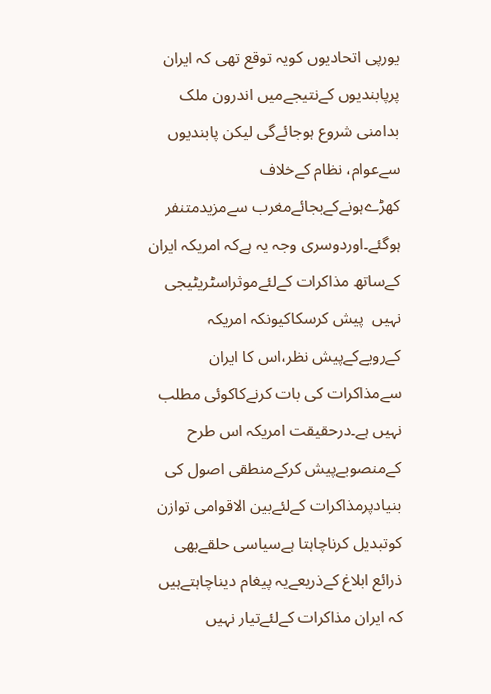یورپی اتحادیوں کویہ توقع تھی کہ ایران پرپابندیوں کےنتیجےمیں اندرون ملک بدامنی شروع ہوجائےگی لیکن پابندیوں سےعوام، نظام کےخلاف کھڑےہونےکےبجائےمغرب سےمزيدمتنفر ہوگئے۔اوردوسری وجہ یہ ہےکہ امریکہ ایران کےساتھ مذاکرات کےلئےموثراسٹریٹیجی نہيں  پیش کرسکاکیونکہ امریکہ کےرویےکےپیش نظر،اس کا ایران سےمذاکرات کی بات کرنےکاکوئی مطلب نہيں ہے۔درحقیقت امریکہ اس طرح کےمنصوبےپیش کرکےمنطقی اصول کی بنیادپرمذاکرات کےلئےبین الاقوامی توازن کوتبدیل کرناچاہتا ہےسیاسی حلقےبھی ذرائع ابلاغ کےذریعےیہ پیغام دیناچاہتےہيں کہ ایران مذاکرات کےلئےتیار نہيں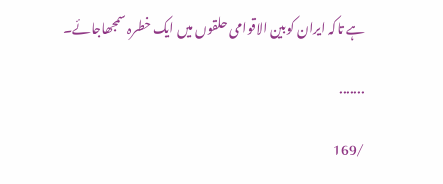ہے تاکہ ایران کوبین الاقوامی حلقوں میں ایک خطرہ سمجھاجائے۔

.......

/169